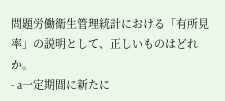問題労働衛生管理統計における「有所見率」の説明として、正しいものはどれか。
- a一定期間に新たに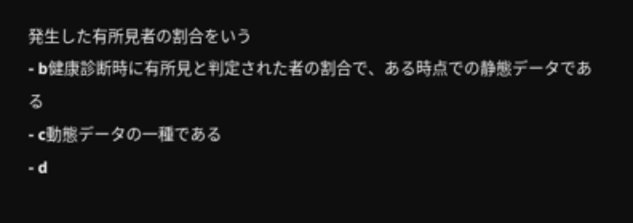発生した有所見者の割合をいう
- b健康診断時に有所見と判定された者の割合で、ある時点での静態データである
- c動態データの一種である
- d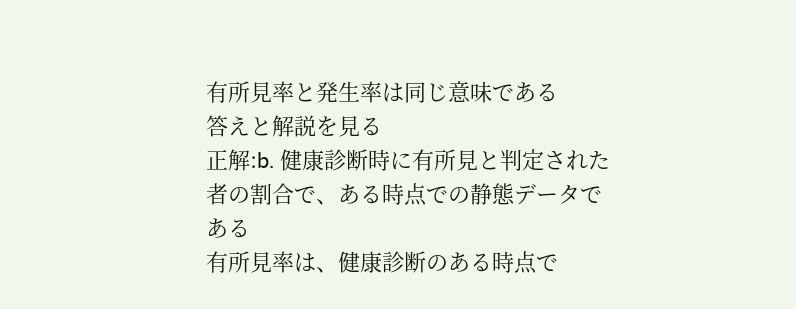有所見率と発生率は同じ意味である
答えと解説を見る
正解:b. 健康診断時に有所見と判定された者の割合で、ある時点での静態データである
有所見率は、健康診断のある時点で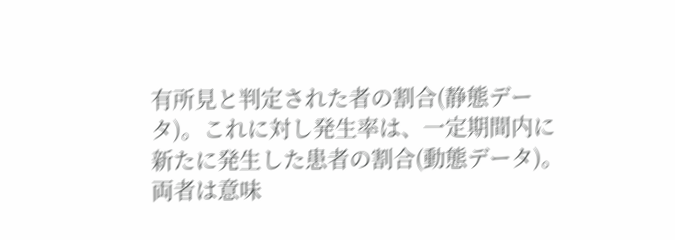有所見と判定された者の割合(静態データ)。これに対し発生率は、一定期間内に新たに発生した患者の割合(動態データ)。両者は意味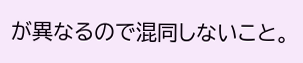が異なるので混同しないこと。